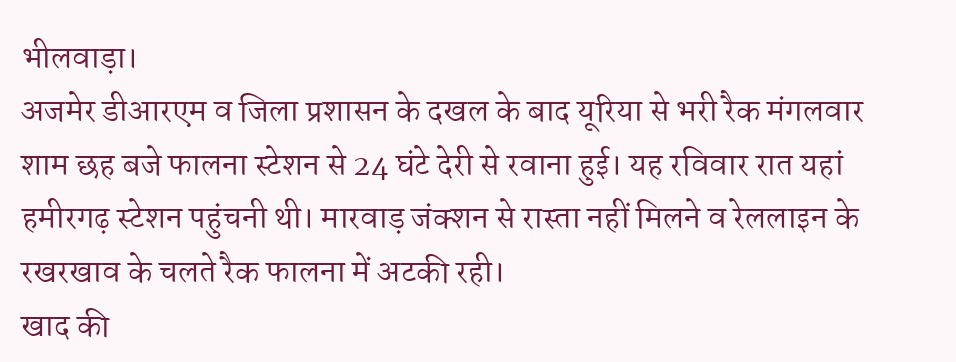भीलवाड़ा।
अजमेर डीआरएम व जिला प्रशासन के दखल के बाद यूरिया से भरी रैक मंगलवार शाम छह बजे फालना स्टेशन से 24 घंटे देरी से रवाना हुई। यह रविवार रात यहां हमीरगढ़ स्टेशन पहुंचनी थी। मारवाड़ जंक्शन से रास्ता नहीं मिलने व रेललाइन के रखरखाव के चलते रैक फालना में अटकी रही।
खाद की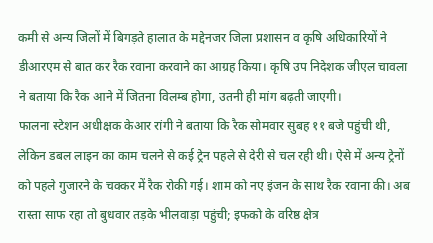कमी से अन्य जिलों में बिगड़ते हालात के मद्देनजर जिला प्रशासन व कृषि अधिकारियों ने डीआरएम से बात कर रैक रवाना करवाने का आग्रह किया। कृषि उप निदेशक जीएल चावला ने बताया कि रैक आने में जितना विलम्ब होगा, उतनी ही मांग बढ़ती जाएगी।
फालना स्टेशन अधीक्षक केआर रांगी ने बताया कि रैक सोमवार सुबह ११ बजे पहुंची थी, लेकिन डबल लाइन का काम चलने से कई ट्रेन पहले से देरी से चल रही थी। ऐसे में अन्य ट्रेनों को पहले गुजारने के चक्कर में रैक रोकी गई। शाम को नए इंजन के साथ रैक रवाना की। अब रास्ता साफ रहा तो बुधवार तड़के भीलवाड़ा पहुंची; इफको के वरिष्ठ क्षेत्र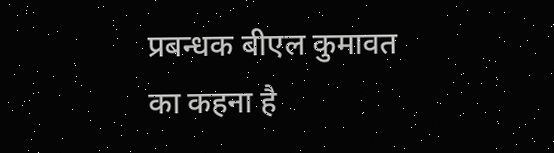प्रबन्धक बीएल कुमावत का कहना है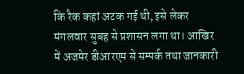कि रैक कहां अटक गई थी, इसे लेकर मंगलवार सुबह से प्रशासन लगा था। आखिर में अजमेर डीआरएम से सम्पर्क तथा जानकारी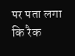पर पता लगा कि रैक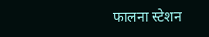फालना स्टेशन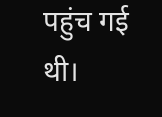पहुंच गई थी।